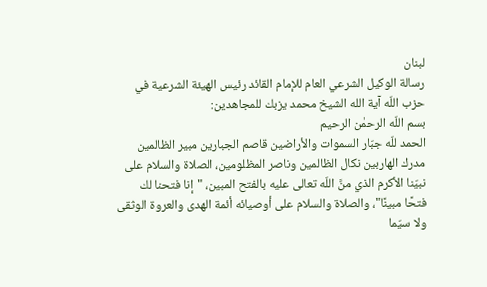لبنان
رسالة الوكيل الشرعي العام للإمام القائد رئيس الهيئة الشرعية في حزب اللّه آية الله الشيخ محمد يزبك للمجاهدين:
بسم اللّه الرحمٰن الرحيم
الحمد للّه جبّار السموات والأراضين قاصم الجبارين مبير الظالمين مدرك الهاربين نكال الظالمين وناصر المظلومين، الصلاة والسلام على نبيّنا الأكرم الذي منَّ اللّه تعالى عليه بالفتح المبين، "إنا فتحنا لك فتحًا مبينًا"، والصلاة والسلام على أوصيائه أئمة الهدى والعروة الوثقى ولا سيّما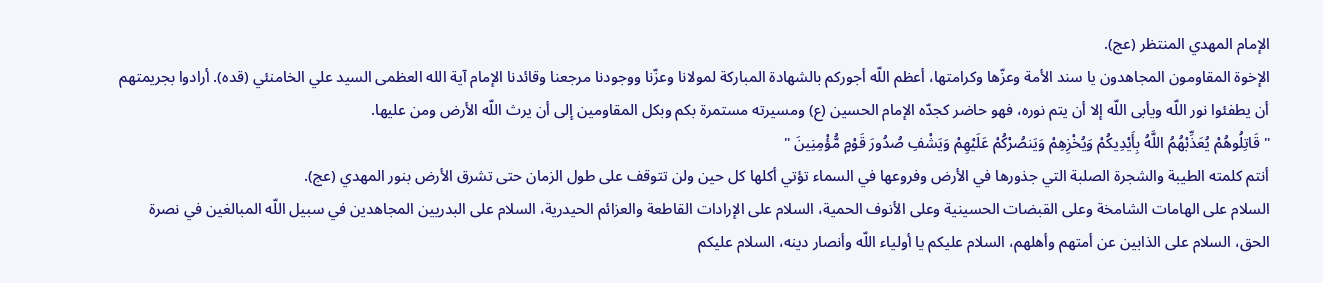الإمام المهدي المنتظر (عج).
الإخوة المقاومون المجاهدون يا سند الأمة وعزّها وكرامتها، أعظم اللّه أجوركم بالشهادة المباركة لمولانا وعزّنا ووجودنا مرجعنا وقائدنا الإمام آية الله العظمى السيد علي الخامنئي (قده). أرادوا بجريمتهم أن يطفئوا نور اللّه ويأبى اللّه إلا أن يتم نوره، فهو حاضر كجدّه الإمام الحسين (ع) ومسيرته مستمرة بكم وبكل المقاومين إلى أن يرث اللّه الأرض ومن عليها.
" قَاتِلُوهُمْ يُعَذِّبْهُمُ اللَّهُ بِأَيْدِيكُمْ وَيُخْزِهِمْ وَيَنصُرْكُمْ عَلَيْهِمْ وَيَشْفِ صُدُورَ قَوْمٍ مُّؤْمِنِينَ "
أنتم كلمته الطيبة والشجرة الصلبة التي جذورها في الأرض وفروعها في السماء تؤتي أكلها كل حين ولن تتوقف على طول الزمان حتى تشرق الأرض بنور المهدي (عج).
السلام على الهامات الشامخة وعلى القبضات الحسينية وعلى الأنوف الحمية، السلام على الإرادات القاطعة والعزائم الحيدرية، السلام على البدريين المجاهدين في سبيل اللّه المبالغين في نصرة الحق، السلام على الذابين عن أمتهم وأهلهم، السلام عليكم يا أولياء اللّه وأنصار دينه، السلام عليكم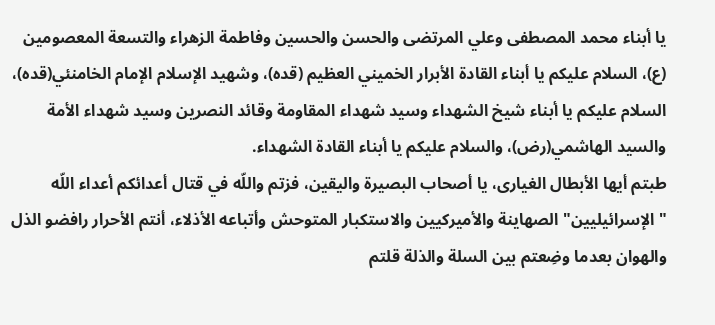يا أبناء محمد المصطفى وعلي المرتضى والحسن والحسين وفاطمة الزهراء والتسعة المعصومين (ع)، السلام عليكم يا أبناء القادة الأبرار الخميني العظيم (قده)، وشهيد الإسلام الإمام الخامنئي(قده)، السلام عليكم يا أبناء شيخ الشهداء وسيد شهداء المقاومة وقائد النصرين وسيد شهداء الأمة والسيد الهاشمي(رض)، والسلام عليكم يا أبناء القادة الشهداء.
طبتم أيها الأبطال الغيارى، يا أصحاب البصيرة واليقين، فزتم واللّه في قتال أعدائكم أعداء اللّه "الإسرائيليين" الصهاينة والأميركيين والاستكبار المتوحش وأتباعه الأذلاء، أنتم الأحرار رافضو الذل والهوان بعدما وضِعتم بين السلة والذلة قلتم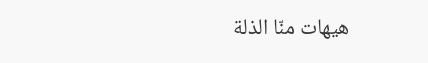هيهات منّا الذلة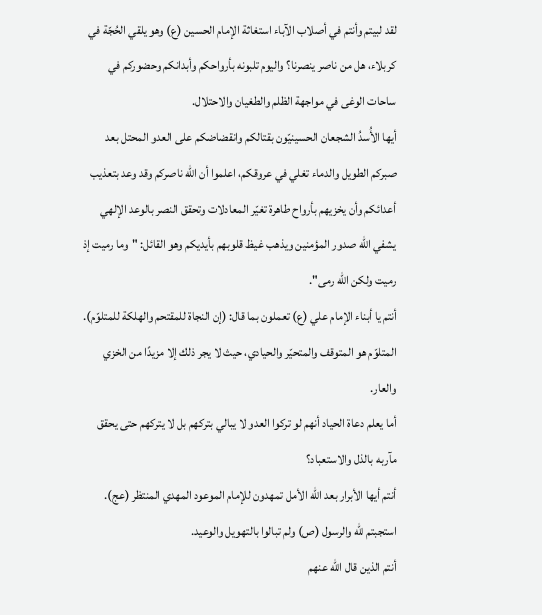لقد لبيتم وأنتم في أصلاب الآباء استغاثة الإمام الحسين (ع) وهو يلقي الحُجّة في كربلاء، هل من ناصر ينصرنا؟ واليوم تلبونه بأرواحكم وأبدانكم وحضوركم في ساحات الوغى في مواجهة الظلم والطغيان والاحتلال.
أيها الأُسدُ الشجعان الحسينيّون بقتالكم وانقضاضكم على العدو المحتل بعد صبركم الطويل والدماء تغلي في عروقكم، اعلموا أن اللّه ناصركم وقد وعد بتعذيب أعدائكم وأن يخزيهم بأرواح طاهرة تغيّر المعادلات وتحقق النصر بالوعد الإلهي يشفي اللّه صدور المؤمنين ويذهب غيظ قلوبهم بأيديكم وهو القائل: "وما رميت إذ رميت ولكن اللّه رمى".
أنتم يا أبناء الإمام علي (ع) تعملون بما قال: (إن النجاة للمقتحم والهلكة للمتلوّم). المتلوّم هو المتوقف والمتحيّر والحيادي، حيث لا يجر ذلك إلا مزيدًا من الخزي والعار.
أما يعلم دعاة الحياد أنهم لو تركوا العدو لا يبالي بتركهم بل لا يتركهم حتى يحقق مآربه بالذل والاستعباد؟
أنتم أيها الأبرار بعد اللّه الأمل تمهدون للإمام الموعود المهدي المنتظر (عج). استجبتم للّه والرسول (ص) ولم تبالوا بالتهويل والوعيد.
أنتم الذين قال اللّه عنهم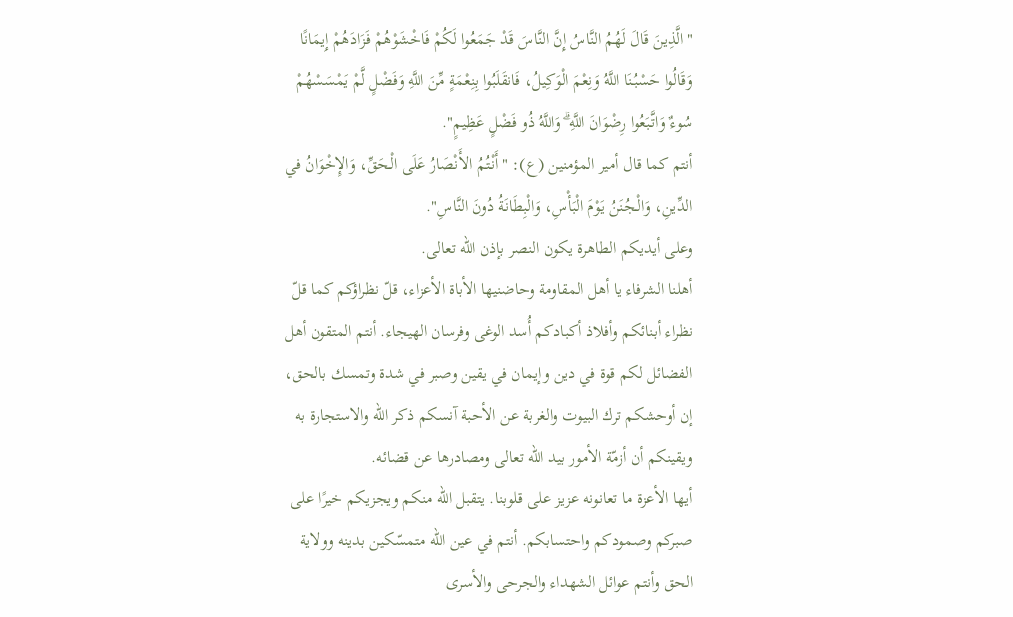"الَّذِينَ قَالَ لَهُمُ النَّاسُ إِنَّ النَّاسَ قَدْ جَمَعُوا لَكُمْ فَاخْشَوْهُمْ فَزَادَهُمْ إِيمَانًا وَقَالُوا حَسْبُنَا اللَّهُ وَنِعْمَ الْوَكِيلُ، فَانقَلَبُوا بِنِعْمَةٍ مِّنَ اللَّهِ وَفَضْلٍ لَّمْ يَمْسَسْهُمْ سُوءٌ وَاتَّبَعُوا رِضْوَانَ اللَّهِ ۗ وَاللَّهُ ذُو فَضْلٍ عَظِيمٍ".
أنتم كما قال أمير المؤمنين (ع): "أَنْتُمُ الأَنْصَارُ عَلَى الْـحَقِّ، وَالإِخْوَانُ في الدِّينِ، وَالْـجُنَنُ يَوْمَ الْبَأْسِ، وَالْبِطَانَةُ دُونَ النَّاسِ".
وعلى أيديكم الطاهرة يكون النصر بإذن اللّه تعالى.
أهلنا الشرفاء يا أهل المقاومة وحاضنيها الأباة الأعزاء، قلّ نظراؤكم كما قلّ نظراء أبنائكم وأفلاذ أكبادكم أُسد الوغى وفرسان الهيجاء. أنتم المتقون أهل الفضائل لكم قوة في دين وإيمان في يقين وصبر في شدة وتمسك بالحق، إن أوحشكم ترك البيوت والغربة عن الأحبة آنسكم ذكر اللّه والاستجارة به ويقينكم أن أزمّة الأمور بيد اللّه تعالى ومصادرها عن قضائه.
أيها الأعزة ما تعانونه عزيز على قلوبنا. يتقبل اللّه منكم ويجزيكم خيرًا على صبركم وصمودكم واحتسابكم. أنتم في عين اللّه متمسّكين بدينه وولاية الحق وأنتم عوائل الشهداء والجرحى والأسرى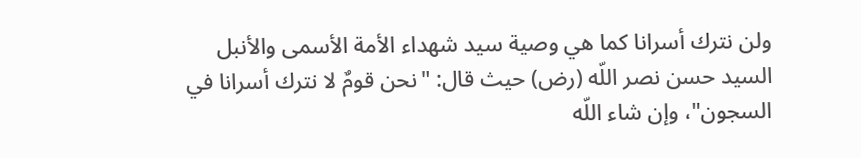ولن نترك أسرانا كما هي وصية سيد شهداء الأمة الأسمى والأنبل السيد حسن نصر اللّه (رض) حيث قال: "نحن قومٌ لا نترك أسرانا في السجون"، وإن شاء اللّه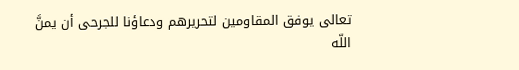تعالى يوفق المقاومين لتحريرهم ودعاؤنا للجرحى أن يمنَّ اللّه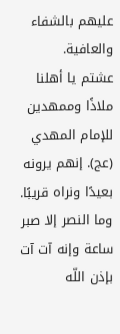عليهم بالشفاء والعافية.
عشتم يا أهلنا ملاذًا وممهدين للإمام المهدي (عج). إنهم يرونه بعيدًا ونراه قريبًا.
وما النصر إلا صبر ساعة وإنه آت آت بإذن اللّه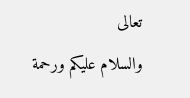تعالى
والسلام عليكم ورحمة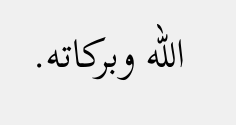اللّه وبركاته.